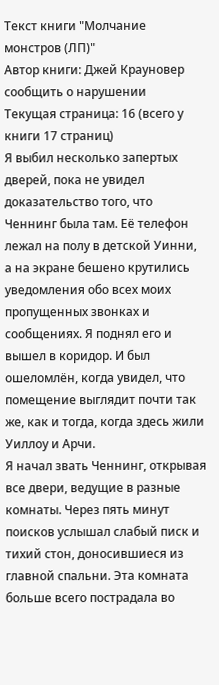Текст книги "Молчание монстров (ЛП)"
Автор книги: Джей Крауновер
сообщить о нарушении
Текущая страница: 16 (всего у книги 17 страниц)
Я выбил несколько запертых дверей, пока не увидел доказательство того, что Ченнинг была там. Её телефон лежал на полу в детской Уинни, а на экране бешено крутились уведомления обо всех моих пропущенных звонках и сообщениях. Я поднял его и вышел в коридор. И был ошеломлён, когда увидел, что помещение выглядит почти так же, как и тогда, когда здесь жили Уиллоу и Арчи.
Я начал звать Ченнинг, открывая все двери, ведущие в разные комнаты. Через пять минут поисков услышал слабый писк и тихий стон, доносившиеся из главной спальни. Эта комната больше всего пострадала во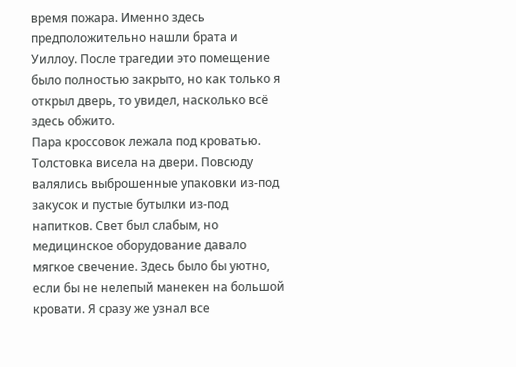время пожара. Именно здесь предположительно нашли брата и Уиллоу. После трагедии это помещение было полностью закрыто, но как только я открыл дверь, то увидел, насколько всё здесь обжито.
Пара кроссовок лежала под кроватью. Толстовка висела на двери. Повсюду валялись выброшенные упаковки из-под закусок и пустые бутылки из-под напитков. Свет был слабым, но медицинское оборудование давало мягкое свечение. Здесь было бы уютно, если бы не нелепый манекен на большой кровати. Я сразу же узнал все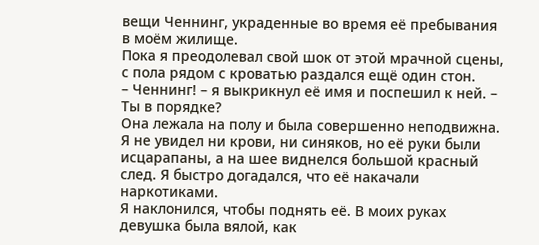вещи Ченнинг, украденные во время её пребывания в моём жилище.
Пока я преодолевал свой шок от этой мрачной сцены, с пола рядом с кроватью раздался ещё один стон.
– Ченнинг! – я выкрикнул её имя и поспешил к ней. – Ты в порядке?
Она лежала на полу и была совершенно неподвижна. Я не увидел ни крови, ни синяков, но её руки были исцарапаны, а на шее виднелся большой красный след. Я быстро догадался, что её накачали наркотиками.
Я наклонился, чтобы поднять её. В моих руках девушка была вялой, как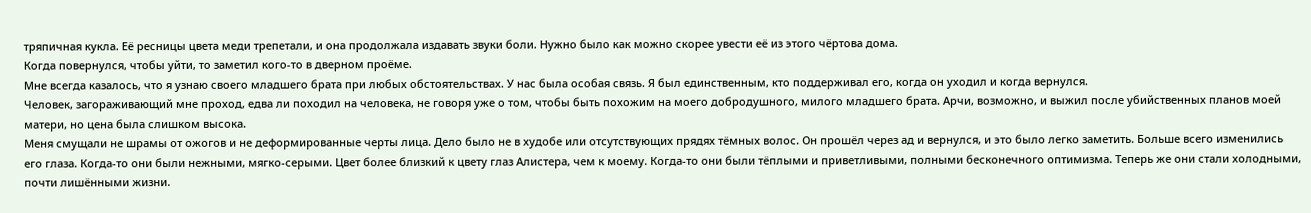тряпичная кукла. Её ресницы цвета меди трепетали, и она продолжала издавать звуки боли. Нужно было как можно скорее увести её из этого чёртова дома.
Когда повернулся, чтобы уйти, то заметил кого-то в дверном проёме.
Мне всегда казалось, что я узнаю своего младшего брата при любых обстоятельствах. У нас была особая связь. Я был единственным, кто поддерживал его, когда он уходил и когда вернулся.
Человек, загораживающий мне проход, едва ли походил на человека, не говоря уже о том, чтобы быть похожим на моего добродушного, милого младшего брата. Арчи, возможно, и выжил после убийственных планов моей матери, но цена была слишком высока.
Меня смущали не шрамы от ожогов и не деформированные черты лица. Дело было не в худобе или отсутствующих прядях тёмных волос. Он прошёл через ад и вернулся, и это было легко заметить. Больше всего изменились его глаза. Когда-то они были нежными, мягко-серыми. Цвет более близкий к цвету глаз Алистера, чем к моему. Когда-то они были тёплыми и приветливыми, полными бесконечного оптимизма. Теперь же они стали холодными, почти лишёнными жизни.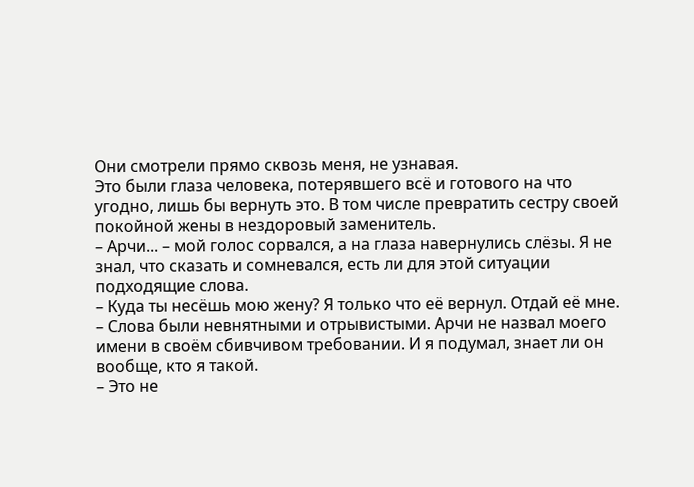Они смотрели прямо сквозь меня, не узнавая.
Это были глаза человека, потерявшего всё и готового на что угодно, лишь бы вернуть это. В том числе превратить сестру своей покойной жены в нездоровый заменитель.
– Арчи... – мой голос сорвался, а на глаза навернулись слёзы. Я не знал, что сказать и сомневался, есть ли для этой ситуации подходящие слова.
– Куда ты несёшь мою жену? Я только что её вернул. Отдай её мне. – Слова были невнятными и отрывистыми. Арчи не назвал моего имени в своём сбивчивом требовании. И я подумал, знает ли он вообще, кто я такой.
– Это не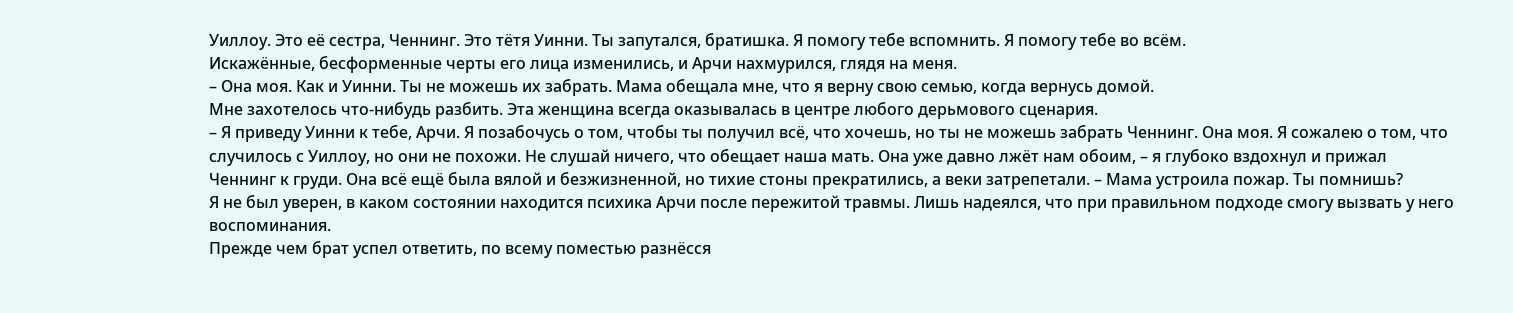Уиллоу. Это её сестра, Ченнинг. Это тётя Уинни. Ты запутался, братишка. Я помогу тебе вспомнить. Я помогу тебе во всём.
Искажённые, бесформенные черты его лица изменились, и Арчи нахмурился, глядя на меня.
– Она моя. Как и Уинни. Ты не можешь их забрать. Мама обещала мне, что я верну свою семью, когда вернусь домой.
Мне захотелось что-нибудь разбить. Эта женщина всегда оказывалась в центре любого дерьмового сценария.
– Я приведу Уинни к тебе, Арчи. Я позабочусь о том, чтобы ты получил всё, что хочешь, но ты не можешь забрать Ченнинг. Она моя. Я сожалею о том, что случилось с Уиллоу, но они не похожи. Не слушай ничего, что обещает наша мать. Она уже давно лжёт нам обоим, – я глубоко вздохнул и прижал Ченнинг к груди. Она всё ещё была вялой и безжизненной, но тихие стоны прекратились, а веки затрепетали. – Мама устроила пожар. Ты помнишь?
Я не был уверен, в каком состоянии находится психика Арчи после пережитой травмы. Лишь надеялся, что при правильном подходе смогу вызвать у него воспоминания.
Прежде чем брат успел ответить, по всему поместью разнёсся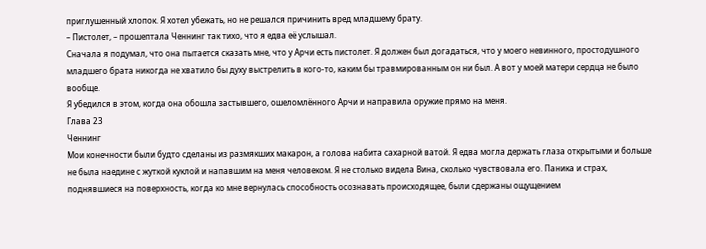приглушенный хлопок. Я хотел убежать, но не решался причинить вред младшему брату.
– Пистолет, – прошептала Ченнинг так тихо, что я едва её услышал.
Сначала я подумал, что она пытается сказать мне, что у Арчи есть пистолет. Я должен был догадаться, что у моего невинного, простодушного младшего брата никогда не хватило бы духу выстрелить в кого-то, каким бы травмированным он ни был. А вот у моей матери сердца не было вообще.
Я убедился в этом, когда она обошла застывшего, ошеломлённого Арчи и направила оружие прямо на меня.
Глава 23
Ченнинг
Мои конечности были будто сделаны из размякших макарон, а голова набита сахарной ватой. Я едва могла держать глаза открытыми и больше не была наедине с жуткой куклой и напавшим на меня человеком. Я не столько видела Вина, сколько чувствовала его. Паника и страх, поднявшиеся на поверхность, когда ко мне вернулась способность осознавать происходящее, были сдержаны ощущением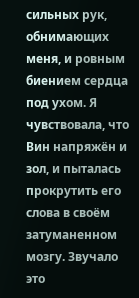сильных рук, обнимающих меня, и ровным биением сердца под ухом. Я чувствовала, что Вин напряжён и зол, и пыталась прокрутить его слова в своём затуманенном мозгу. Звучало это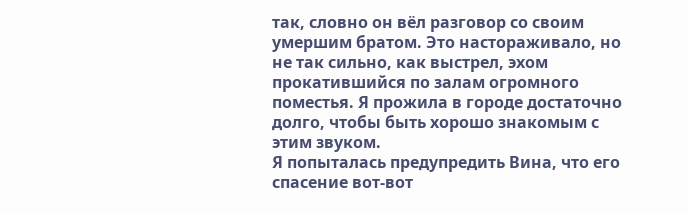так, словно он вёл разговор со своим умершим братом. Это настораживало, но не так сильно, как выстрел, эхом прокатившийся по залам огромного поместья. Я прожила в городе достаточно долго, чтобы быть хорошо знакомым с этим звуком.
Я попыталась предупредить Вина, что его спасение вот-вот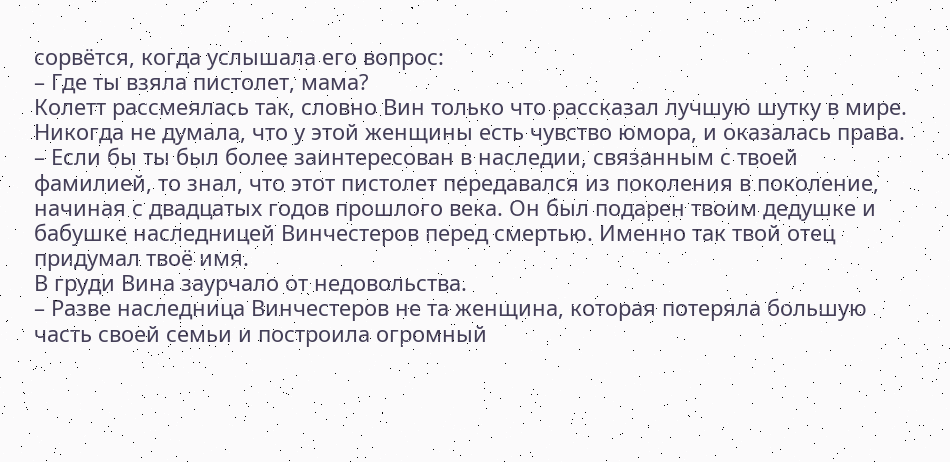сорвётся, когда услышала его вопрос:
– Где ты взяла пистолет, мама?
Колетт рассмеялась так, словно Вин только что рассказал лучшую шутку в мире. Никогда не думала, что у этой женщины есть чувство юмора, и оказалась права.
– Если бы ты был более заинтересован в наследии, связанным с твоей фамилией, то знал, что этот пистолет передавался из поколения в поколение, начиная с двадцатых годов прошлого века. Он был подарен твоим дедушке и бабушке наследницей Винчестеров перед смертью. Именно так твой отец придумал твоё имя.
В груди Вина заурчало от недовольства.
– Разве наследница Винчестеров не та женщина, которая потеряла большую часть своей семьи и построила огромный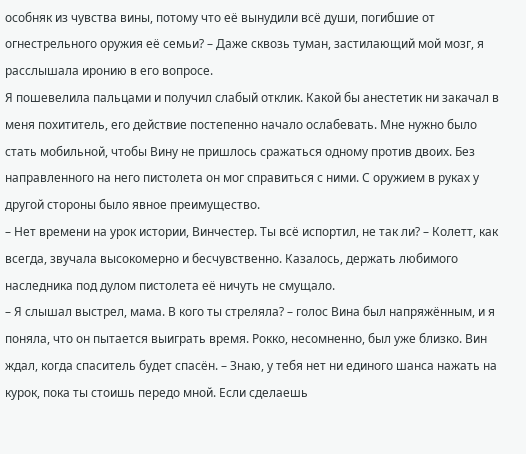особняк из чувства вины, потому что её вынудили всё души, погибшие от огнестрельного оружия её семьи? – Даже сквозь туман, застилающий мой мозг, я расслышала иронию в его вопросе.
Я пошевелила пальцами и получил слабый отклик. Какой бы анестетик ни закачал в меня похититель, его действие постепенно начало ослабевать. Мне нужно было стать мобильной, чтобы Вину не пришлось сражаться одному против двоих. Без направленного на него пистолета он мог справиться с ними. С оружием в руках у другой стороны было явное преимущество.
– Нет времени на урок истории, Винчестер. Ты всё испортил, не так ли? – Колетт, как всегда, звучала высокомерно и бесчувственно. Казалось, держать любимого наследника под дулом пистолета её ничуть не смущало.
– Я слышал выстрел, мама. В кого ты стреляла? – голос Вина был напряжённым, и я поняла, что он пытается выиграть время. Рокко, несомненно, был уже близко. Вин ждал, когда спаситель будет спасён. – Знаю, у тебя нет ни единого шанса нажать на курок, пока ты стоишь передо мной. Если сделаешь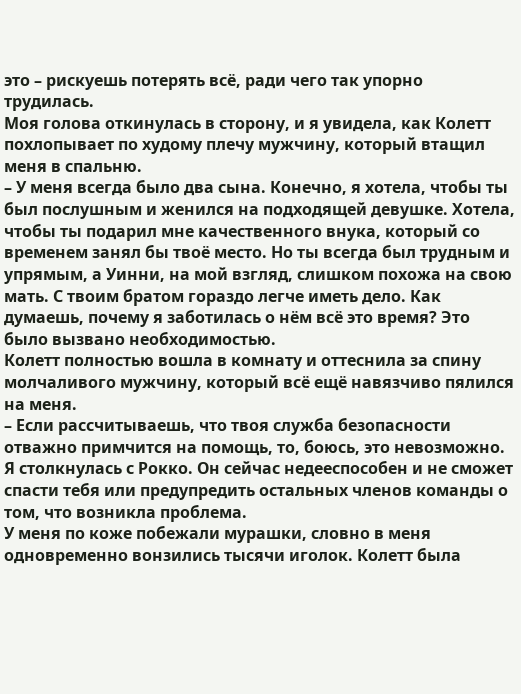это – рискуешь потерять всё, ради чего так упорно трудилась.
Моя голова откинулась в сторону, и я увидела, как Колетт похлопывает по худому плечу мужчину, который втащил меня в спальню.
– У меня всегда было два сына. Конечно, я хотела, чтобы ты был послушным и женился на подходящей девушке. Хотела, чтобы ты подарил мне качественного внука, который со временем занял бы твоё место. Но ты всегда был трудным и упрямым, а Уинни, на мой взгляд, слишком похожа на свою мать. С твоим братом гораздо легче иметь дело. Как думаешь, почему я заботилась о нём всё это время? Это было вызвано необходимостью.
Колетт полностью вошла в комнату и оттеснила за спину молчаливого мужчину, который всё ещё навязчиво пялился на меня.
– Если рассчитываешь, что твоя служба безопасности отважно примчится на помощь, то, боюсь, это невозможно. Я столкнулась с Рокко. Он сейчас недееспособен и не сможет спасти тебя или предупредить остальных членов команды о том, что возникла проблема.
У меня по коже побежали мурашки, словно в меня одновременно вонзились тысячи иголок. Колетт была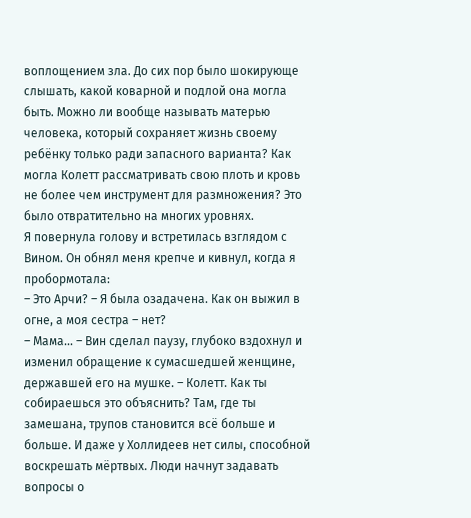воплощением зла. До сих пор было шокирующе слышать, какой коварной и подлой она могла быть. Можно ли вообще называть матерью человека, который сохраняет жизнь своему ребёнку только ради запасного варианта? Как могла Колетт рассматривать свою плоть и кровь не более чем инструмент для размножения? Это было отвратительно на многих уровнях.
Я повернула голову и встретилась взглядом с Вином. Он обнял меня крепче и кивнул, когда я пробормотала:
– Это Арчи? – Я была озадачена. Как он выжил в огне, а моя сестра – нет?
– Мама… – Вин сделал паузу, глубоко вздохнул и изменил обращение к сумасшедшей женщине, державшей его на мушке. – Колетт. Как ты собираешься это объяснить? Там, где ты замешана, трупов становится всё больше и больше. И даже у Холлидеев нет силы, способной воскрешать мёртвых. Люди начнут задавать вопросы о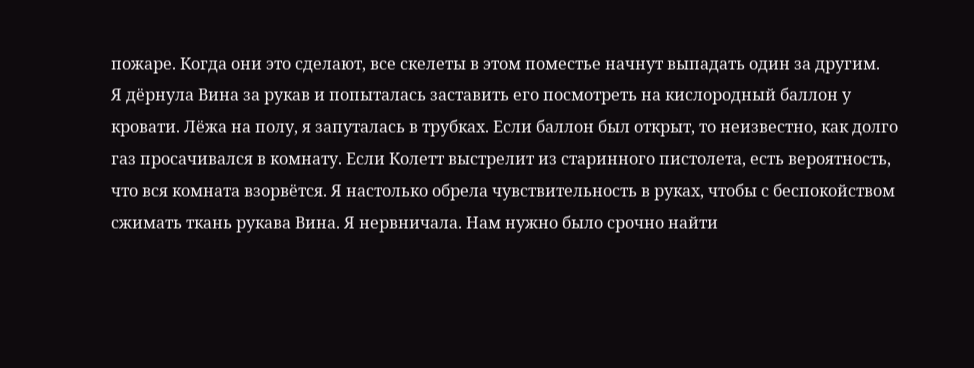пожаре. Когда они это сделают, все скелеты в этом поместье начнут выпадать один за другим.
Я дёрнула Вина за рукав и попыталась заставить его посмотреть на кислородный баллон у кровати. Лёжа на полу, я запуталась в трубках. Если баллон был открыт, то неизвестно, как долго газ просачивался в комнату. Если Колетт выстрелит из старинного пистолета, есть вероятность, что вся комната взорвётся. Я настолько обрела чувствительность в руках, чтобы с беспокойством сжимать ткань рукава Вина. Я нервничала. Нам нужно было срочно найти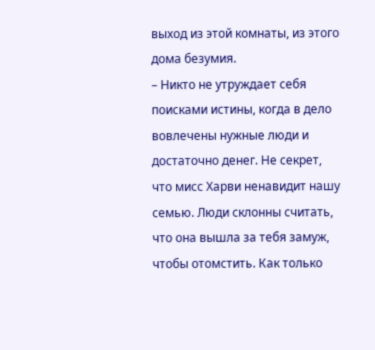выход из этой комнаты, из этого дома безумия.
– Никто не утруждает себя поисками истины, когда в дело вовлечены нужные люди и достаточно денег. Не секрет, что мисс Харви ненавидит нашу семью. Люди склонны считать, что она вышла за тебя замуж, чтобы отомстить. Как только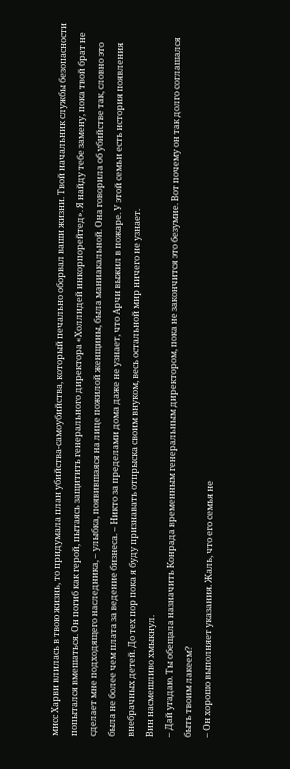мисс Харви влилась в твою жизнь, то придумала план убийства-самоубийства, который печально оборвал ваши жизни. Твой начальник службы безопасности попытался вмешаться. Он погиб как герой, пытаясь защитить генерального директора «Холлидей инкорпорейтед». Я найду тебе замену, пока твой брат не сделает мне подходящего наследника, – улыбка, появившаяся на лице пожилой женщины, была маниакальной. Она говорила об убийстве так, словно это была не более чем плата за ведение бизнеса. – Никто за пределами дома даже не узнает, что Арчи выжил в пожаре. У этой семьи есть история появления внебрачных детей. До тех пор пока я буду признавать отпрыска своим внуком, весь остальной мир ничего не узнает.
Вин насмешливо хмыкнул.
– Дай угадаю. Ты обещала назначить Конрада временным генеральным директором, пока не закончится это безумие. Вот почему он так долго соглашался быть твоим лакеем?
– Он хорошо выполняет указания. Жаль, что его семья не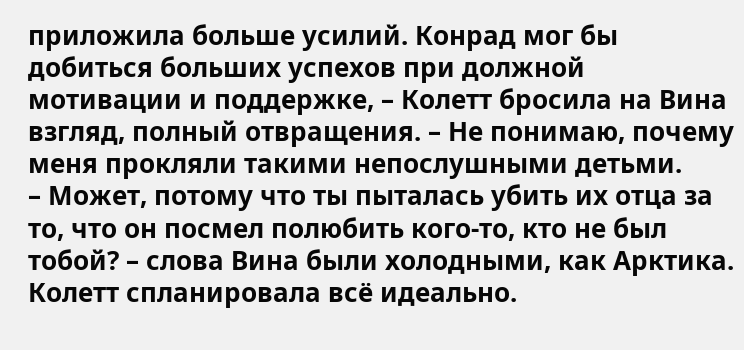приложила больше усилий. Конрад мог бы добиться больших успехов при должной мотивации и поддержке, – Колетт бросила на Вина взгляд, полный отвращения. – Не понимаю, почему меня прокляли такими непослушными детьми.
– Может, потому что ты пыталась убить их отца за то, что он посмел полюбить кого-то, кто не был тобой? – слова Вина были холодными, как Арктика.
Колетт спланировала всё идеально.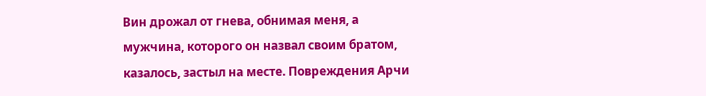Вин дрожал от гнева, обнимая меня, а мужчина, которого он назвал своим братом, казалось, застыл на месте. Повреждения Арчи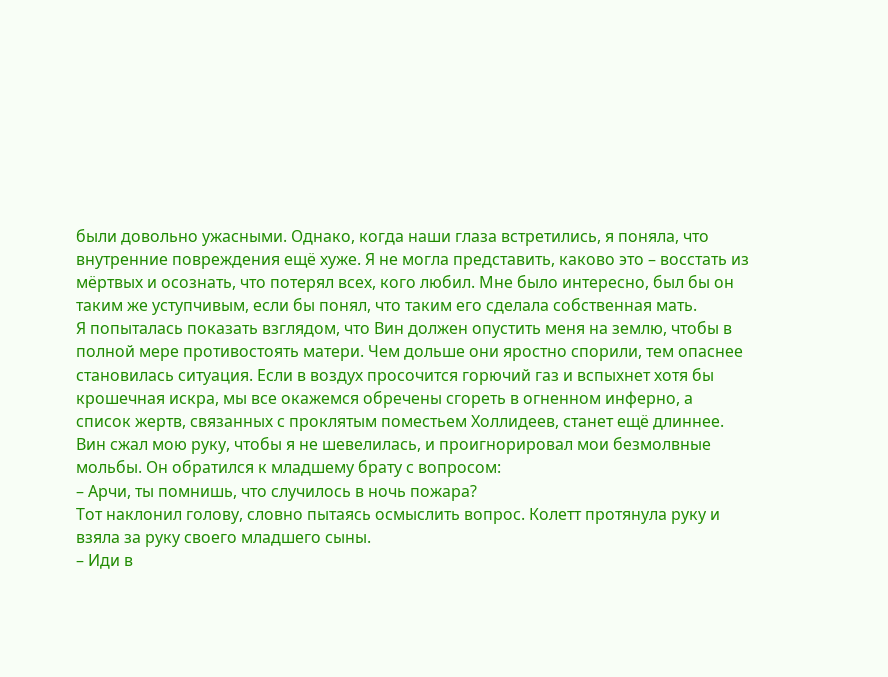были довольно ужасными. Однако, когда наши глаза встретились, я поняла, что внутренние повреждения ещё хуже. Я не могла представить, каково это – восстать из мёртвых и осознать, что потерял всех, кого любил. Мне было интересно, был бы он таким же уступчивым, если бы понял, что таким его сделала собственная мать.
Я попыталась показать взглядом, что Вин должен опустить меня на землю, чтобы в полной мере противостоять матери. Чем дольше они яростно спорили, тем опаснее становилась ситуация. Если в воздух просочится горючий газ и вспыхнет хотя бы крошечная искра, мы все окажемся обречены сгореть в огненном инферно, а список жертв, связанных с проклятым поместьем Холлидеев, станет ещё длиннее.
Вин сжал мою руку, чтобы я не шевелилась, и проигнорировал мои безмолвные мольбы. Он обратился к младшему брату с вопросом:
– Арчи, ты помнишь, что случилось в ночь пожара?
Тот наклонил голову, словно пытаясь осмыслить вопрос. Колетт протянула руку и взяла за руку своего младшего сыны.
– Иди в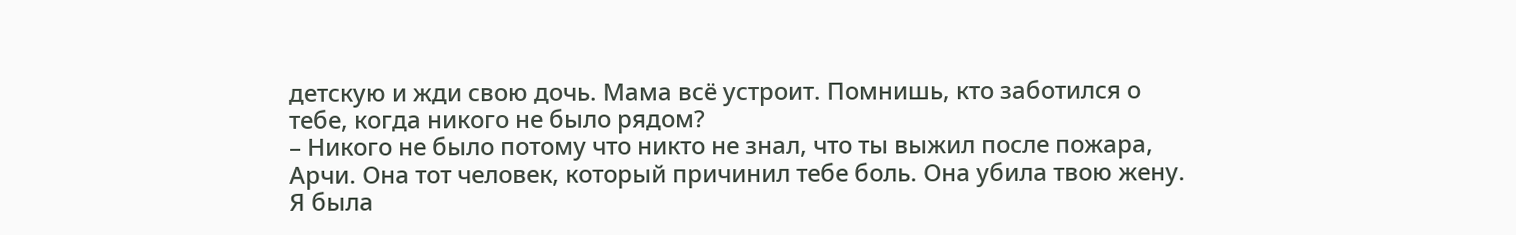детскую и жди свою дочь. Мама всё устроит. Помнишь, кто заботился о тебе, когда никого не было рядом?
– Никого не было потому что никто не знал, что ты выжил после пожара, Арчи. Она тот человек, который причинил тебе боль. Она убила твою жену.
Я была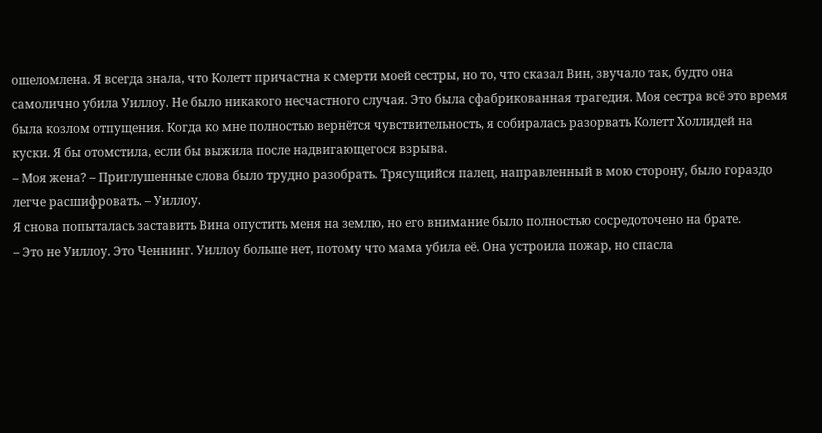ошеломлена. Я всегда знала, что Колетт причастна к смерти моей сестры, но то, что сказал Вин, звучало так, будто она самолично убила Уиллоу. Не было никакого несчастного случая. Это была сфабрикованная трагедия. Моя сестра всё это время была козлом отпущения. Когда ко мне полностью вернётся чувствительность, я собиралась разорвать Колетт Холлидей на куски. Я бы отомстила, если бы выжила после надвигающегося взрыва.
– Моя жена? – Приглушенные слова было трудно разобрать. Трясущийся палец, направленный в мою сторону, было гораздо легче расшифровать. – Уиллоу.
Я снова попыталась заставить Вина опустить меня на землю, но его внимание было полностью сосредоточено на брате.
– Это не Уиллоу. Это Ченнинг. Уиллоу больше нет, потому что мама убила её. Она устроила пожар, но спасла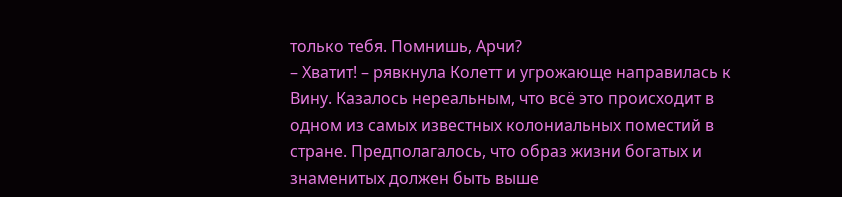только тебя. Помнишь, Арчи?
– Хватит! – рявкнула Колетт и угрожающе направилась к Вину. Казалось нереальным, что всё это происходит в одном из самых известных колониальных поместий в стране. Предполагалось, что образ жизни богатых и знаменитых должен быть выше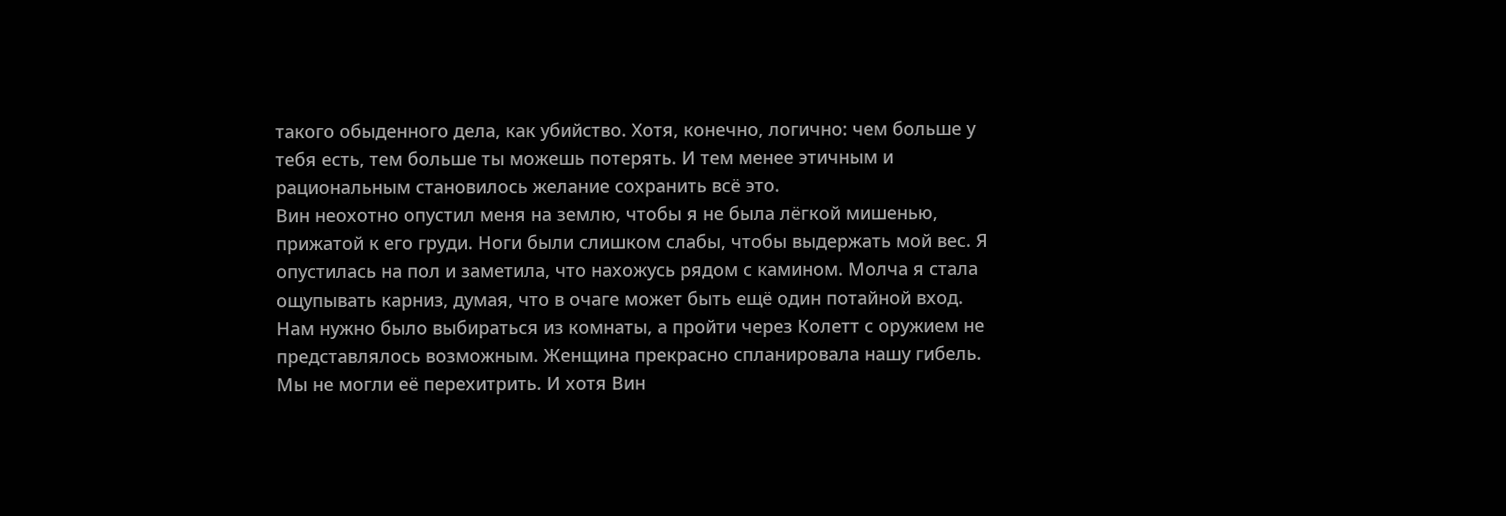такого обыденного дела, как убийство. Хотя, конечно, логично: чем больше у тебя есть, тем больше ты можешь потерять. И тем менее этичным и рациональным становилось желание сохранить всё это.
Вин неохотно опустил меня на землю, чтобы я не была лёгкой мишенью, прижатой к его груди. Ноги были слишком слабы, чтобы выдержать мой вес. Я опустилась на пол и заметила, что нахожусь рядом с камином. Молча я стала ощупывать карниз, думая, что в очаге может быть ещё один потайной вход. Нам нужно было выбираться из комнаты, а пройти через Колетт с оружием не представлялось возможным. Женщина прекрасно спланировала нашу гибель. Мы не могли её перехитрить. И хотя Вин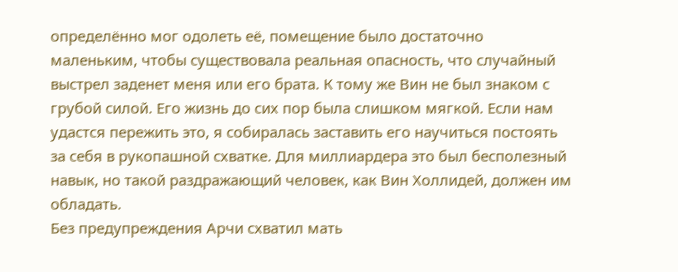определённо мог одолеть её, помещение было достаточно маленьким, чтобы существовала реальная опасность, что случайный выстрел заденет меня или его брата. К тому же Вин не был знаком с грубой силой. Его жизнь до сих пор была слишком мягкой. Если нам удастся пережить это, я собиралась заставить его научиться постоять за себя в рукопашной схватке. Для миллиардера это был бесполезный навык, но такой раздражающий человек, как Вин Холлидей, должен им обладать.
Без предупреждения Арчи схватил мать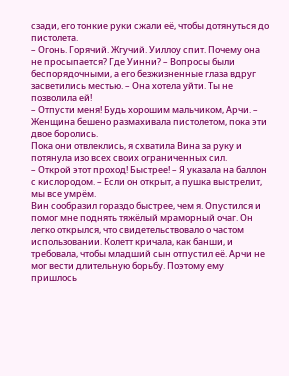сзади, его тонкие руки сжали её, чтобы дотянуться до пистолета.
– Огонь. Горячий. Жгучий. Уиллоу спит. Почему она не просыпается? Где Уинни? – Вопросы были беспорядочными, а его безжизненные глаза вдруг засветились местью. – Она хотела уйти. Ты не позволила ей!
– Отпусти меня! Будь хорошим мальчиком, Арчи. – Женщина бешено размахивала пистолетом, пока эти двое боролись.
Пока они отвлеклись, я схватила Вина за руку и потянула изо всех своих ограниченных сил.
– Открой этот проход! Быстрее! – Я указала на баллон с кислородом. – Если он открыт, а пушка выстрелит, мы все умрём.
Вин сообразил гораздо быстрее, чем я. Опустился и помог мне поднять тяжёлый мраморный очаг. Он легко открылся, что свидетельствовало о частом использовании. Колетт кричала, как банши, и требовала, чтобы младший сын отпустил её. Арчи не мог вести длительную борьбу. Поэтому ему пришлось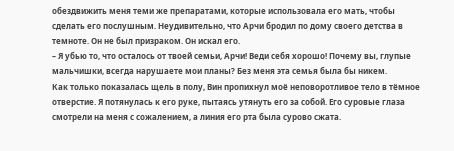обездвижить меня теми же препаратами, которые использовала его мать, чтобы сделать его послушным. Неудивительно, что Арчи бродил по дому своего детства в темноте. Он не был призраком. Он искал его.
– Я убью то, что осталось от твоей семьи, Арчи! Веди себя хорошо! Почему вы, глупые мальчишки, всегда нарушаете мои планы? Без меня эта семья была бы никем.
Как только показалась щель в полу, Вин пропихнул моё неповоротливое тело в тёмное отверстие. Я потянулась к его руке, пытаясь утянуть его за собой. Его суровые глаза смотрели на меня с сожалением, а линия его рта была сурово сжата.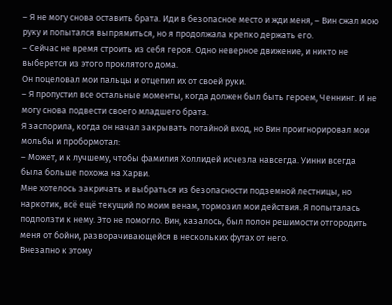– Я не могу снова оставить брата. Иди в безопасное место и жди меня, – Вин сжал мою руку и попытался выпрямиться, но я продолжала крепко держать его.
– Сейчас не время строить из себя героя. Одно неверное движение, и никто не выберется из этого проклятого дома.
Он поцеловал мои пальцы и отцепил их от своей руки.
– Я пропустил все остальные моменты, когда должен был быть героем, Ченнинг. И не могу снова подвести своего младшего брата.
Я заспорила, когда он начал закрывать потайной вход, но Вин проигнорировал мои мольбы и пробормотал:
– Может, и к лучшему, чтобы фамилия Холлидей исчезла навсегда. Уинни всегда была больше похожа на Харви.
Мне хотелось закричать и выбраться из безопасности подземной лестницы, но наркотик, всё ещё текущий по моим венам, тормозил мои действия. Я попыталась подползти к нему. Это не помогло. Вин, казалось, был полон решимости отгородить меня от бойни, разворачивающейся в нескольких футах от него.
Внезапно к этому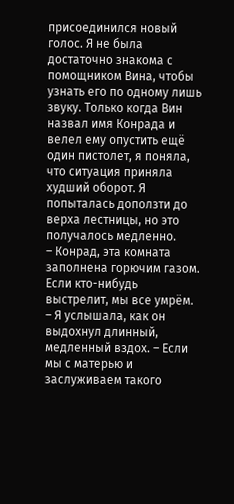присоединился новый голос. Я не была достаточно знакома с помощником Вина, чтобы узнать его по одному лишь звуку. Только когда Вин назвал имя Конрада и велел ему опустить ещё один пистолет, я поняла, что ситуация приняла худший оборот. Я попыталась доползти до верха лестницы, но это получалось медленно.
– Конрад, эта комната заполнена горючим газом. Если кто-нибудь выстрелит, мы все умрём. – Я услышала, как он выдохнул длинный, медленный вздох. – Если мы с матерью и заслуживаем такого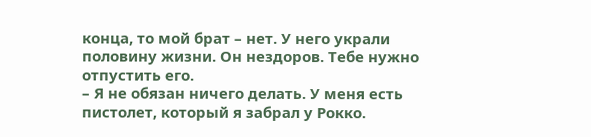конца, то мой брат – нет. У него украли половину жизни. Он нездоров. Тебе нужно отпустить его.
– Я не обязан ничего делать. У меня есть пистолет, который я забрал у Рокко.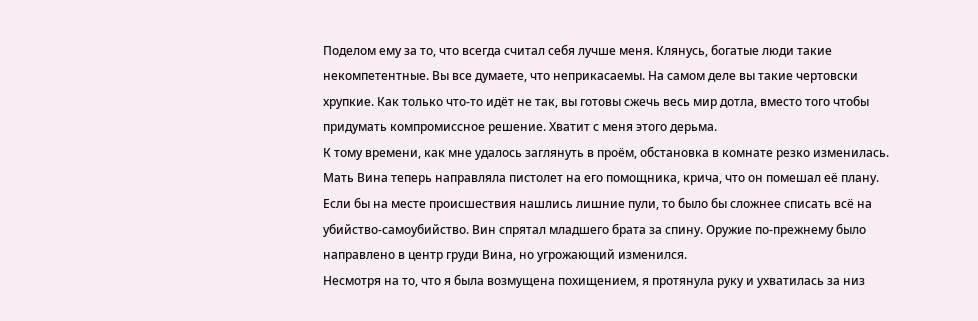Поделом ему за то, что всегда считал себя лучше меня. Клянусь, богатые люди такие некомпетентные. Вы все думаете, что неприкасаемы. На самом деле вы такие чертовски хрупкие. Как только что-то идёт не так, вы готовы сжечь весь мир дотла, вместо того чтобы придумать компромиссное решение. Хватит с меня этого дерьма.
К тому времени, как мне удалось заглянуть в проём, обстановка в комнате резко изменилась. Мать Вина теперь направляла пистолет на его помощника, крича, что он помешал её плану. Если бы на месте происшествия нашлись лишние пули, то было бы сложнее списать всё на убийство-самоубийство. Вин спрятал младшего брата за спину. Оружие по-прежнему было направлено в центр груди Вина, но угрожающий изменился.
Несмотря на то, что я была возмущена похищением, я протянула руку и ухватилась за низ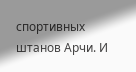спортивных штанов Арчи. И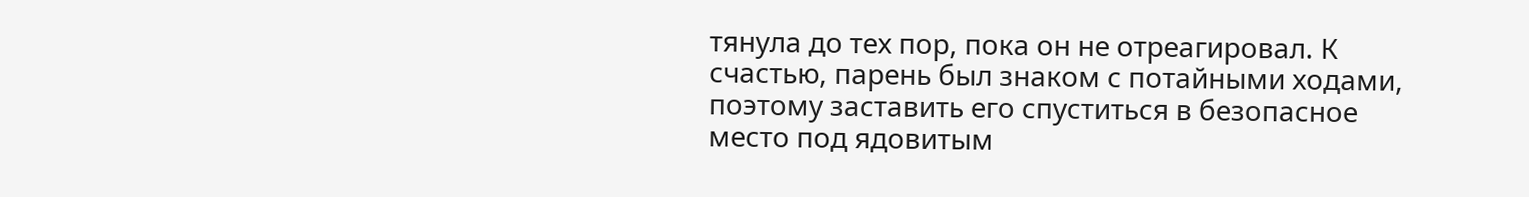тянула до тех пор, пока он не отреагировал. К счастью, парень был знаком с потайными ходами, поэтому заставить его спуститься в безопасное место под ядовитым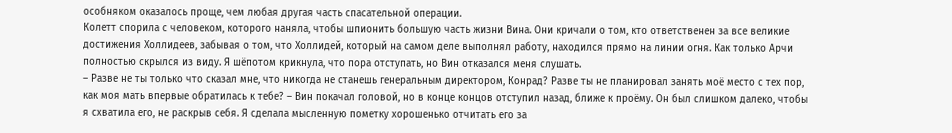особняком оказалось проще, чем любая другая часть спасательной операции.
Колетт спорила с человеком, которого наняла, чтобы шпионить большую часть жизни Вина. Они кричали о том, кто ответственен за все великие достижения Холлидеев, забывая о том, что Холлидей, который на самом деле выполнял работу, находился прямо на линии огня. Как только Арчи полностью скрылся из виду. Я шёпотом крикнула, что пора отступать, но Вин отказался меня слушать.
– Разве не ты только что сказал мне, что никогда не станешь генеральным директором, Конрад? Разве ты не планировал занять моё место с тех пор, как моя мать впервые обратилась к тебе? – Вин покачал головой, но в конце концов отступил назад, ближе к проёму. Он был слишком далеко, чтобы я схватила его, не раскрыв себя. Я сделала мысленную пометку хорошенько отчитать его за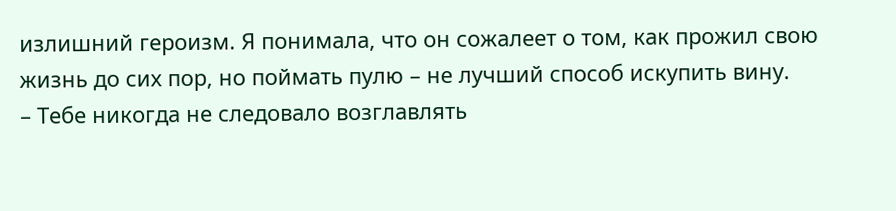излишний героизм. Я понимала, что он сожалеет о том, как прожил свою жизнь до сих пор, но поймать пулю – не лучший способ искупить вину.
– Тебе никогда не следовало возглавлять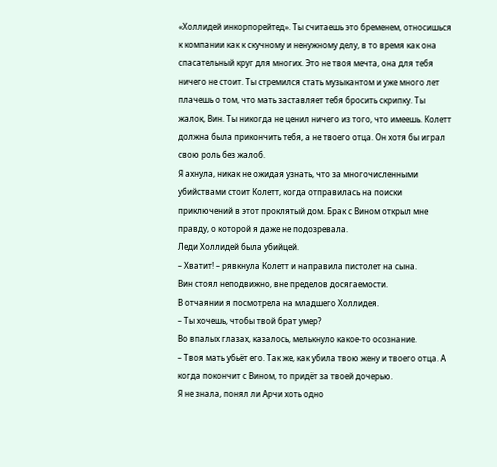«Холлидей инкорпорейтед». Ты считаешь это бременем, относишься к компании как к скучному и ненужному делу, в то время как она спасательный круг для многих. Это не твоя мечта, она для тебя ничего не стоит. Ты стремился стать музыкантом и уже много лет плачешь о том, что мать заставляет тебя бросить скрипку. Ты жалок, Вин. Ты никогда не ценил ничего из того, что имеешь. Колетт должна была прикончить тебя, а не твоего отца. Он хотя бы играл свою роль без жалоб.
Я ахнула, никак не ожидая узнать, что за многочисленными убийствами стоит Колетт, когда отправилась на поиски приключений в этот проклятый дом. Брак с Вином открыл мне правду, о которой я даже не подозревала.
Леди Холлидей была убийцей.
– Хватит! – рявкнула Колетт и направила пистолет на сына.
Вин стоял неподвижно, вне пределов досягаемости.
В отчаянии я посмотрела на младшего Холлидея.
– Ты хочешь, чтобы твой брат умер?
Во впалых глазах, казалось, мелькнуло какое-то осознание.
– Твоя мать убьёт его. Так же, как убила твою жену и твоего отца. А когда покончит с Вином, то придёт за твоей дочерью.
Я не знала, понял ли Арчи хоть одно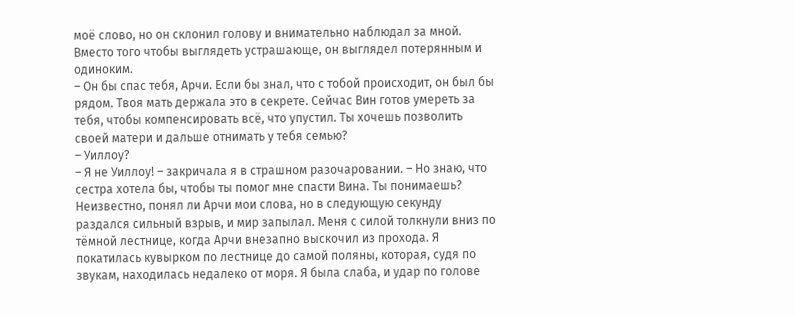моё слово, но он склонил голову и внимательно наблюдал за мной. Вместо того чтобы выглядеть устрашающе, он выглядел потерянным и одиноким.
– Он бы спас тебя, Арчи. Если бы знал, что с тобой происходит, он был бы рядом. Твоя мать держала это в секрете. Сейчас Вин готов умереть за тебя, чтобы компенсировать всё, что упустил. Ты хочешь позволить своей матери и дальше отнимать у тебя семью?
– Уиллоу?
– Я не Уиллоу! – закричала я в страшном разочаровании. – Но знаю, что сестра хотела бы, чтобы ты помог мне спасти Вина. Ты понимаешь?
Неизвестно, понял ли Арчи мои слова, но в следующую секунду раздался сильный взрыв, и мир запылал. Меня с силой толкнули вниз по тёмной лестнице, когда Арчи внезапно выскочил из прохода. Я покатилась кувырком по лестнице до самой поляны, которая, судя по звукам, находилась недалеко от моря. Я была слаба, и удар по голове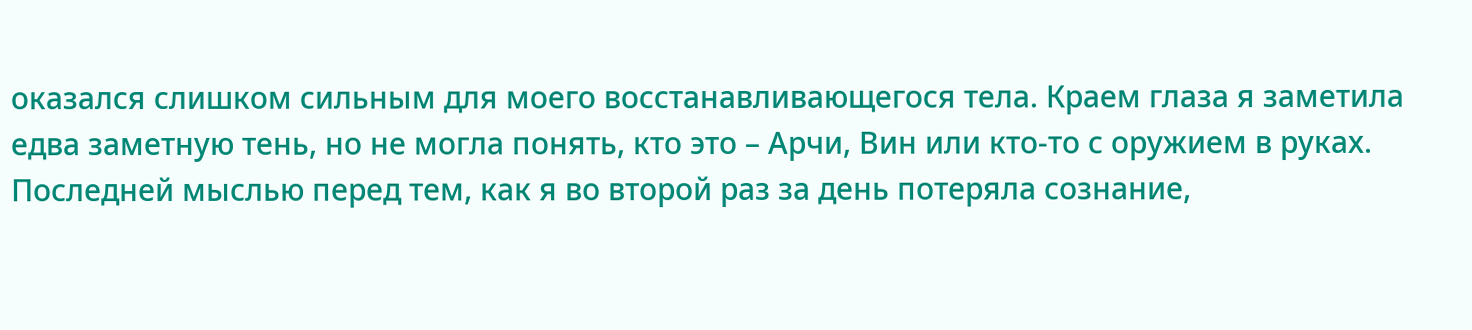оказался слишком сильным для моего восстанавливающегося тела. Краем глаза я заметила едва заметную тень, но не могла понять, кто это – Арчи, Вин или кто-то с оружием в руках.
Последней мыслью перед тем, как я во второй раз за день потеряла сознание,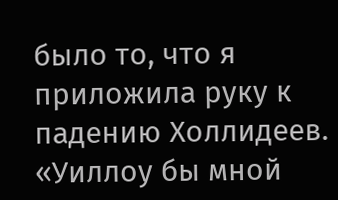было то, что я приложила руку к падению Холлидеев.
«Уиллоу бы мной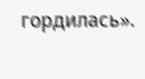гордилась».